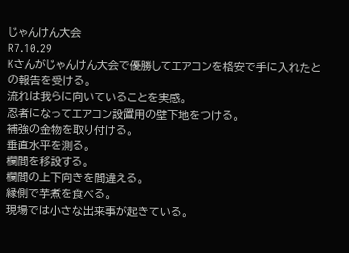じゃんけん大会
R7.10.29
Kさんがじゃんけん大会で優勝してエアコンを格安で手に入れたとの報告を受ける。
流れは我らに向いていることを実感。
忍者になってエアコン設置用の壁下地をつける。
補強の金物を取り付ける。
垂直水平を測る。
欄間を移設する。
欄間の上下向きを間違える。
縁側で芋煮を食べる。
現場では小さな出来事が起きている。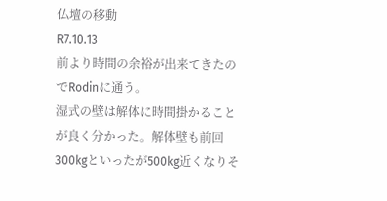仏壇の移動
R7.10.13
前より時間の余裕が出来てきたのでRodinに通う。
湿式の壁は解体に時間掛かることが良く分かった。解体壁も前回300kgといったが500kg近くなりそ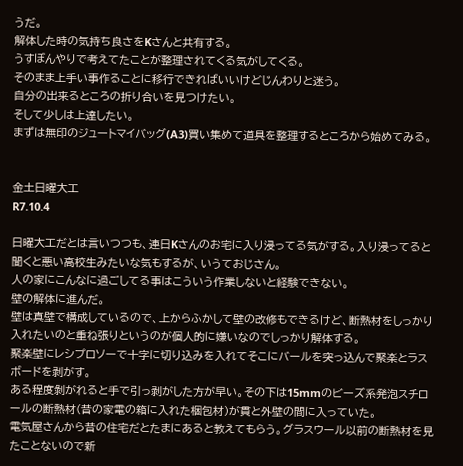うだ。
解体した時の気持ち良さをKさんと共有する。
うすぼんやりで考えてたことが整理されてくる気がしてくる。
そのまま上手い事作ることに移行できればいいけどじんわりと迷う。
自分の出来るところの折り合いを見つけたい。
そして少しは上達したい。
まずは無印のジュートマイバッグ(A3)買い集めて道具を整理するところから始めてみる。


金土日曜大工
R7.10.4

日曜大工だとは言いつつも、連日Kさんのお宅に入り浸ってる気がする。入り浸ってると聞くと悪い高校生みたいな気もするが、いうておじさん。
人の家にこんなに過ごしてる事はこういう作業しないと経験できない。
壁の解体に進んだ。
壁は真壁で構成しているので、上からふかして壁の改修もできるけど、断熱材をしっかり入れたいのと重ね張りというのが個人的に嫌いなのでしっかり解体する。
聚楽壁にレシプロソーで十字に切り込みを入れてそこにバールを突っ込んで聚楽とラスボードを剥がす。
ある程度剝がれると手で引っ剥がした方が早い。その下は15mmのビーズ系発泡スチロールの断熱材(昔の家電の箱に入れた梱包材)が貫と外壁の間に入っていた。
電気屋さんから昔の住宅だとたまにあると教えてもらう。グラスウール以前の断熱材を見たことないので新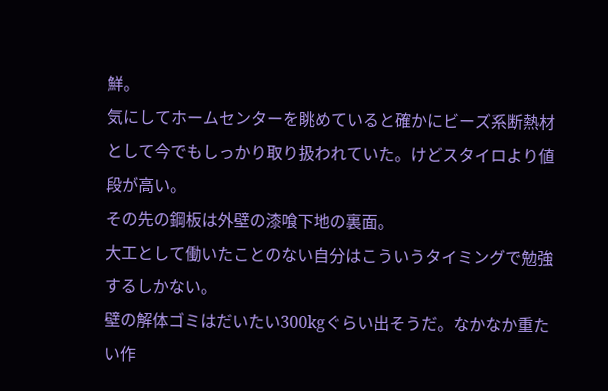鮮。
気にしてホームセンターを眺めていると確かにビーズ系断熱材として今でもしっかり取り扱われていた。けどスタイロより値段が高い。
その先の鋼板は外壁の漆喰下地の裏面。
大工として働いたことのない自分はこういうタイミングで勉強するしかない。
壁の解体ゴミはだいたい300kgぐらい出そうだ。なかなか重たい作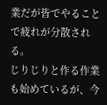業だが皆でやることで疲れが分散される。
じりじりと作る作業も始めているが、今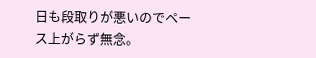日も段取りが悪いのでペース上がらず無念。